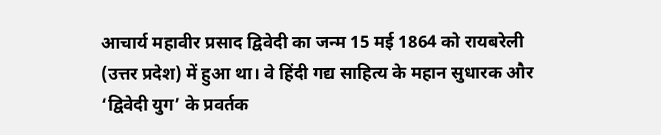आचार्य महावीर प्रसाद द्विवेदी का जन्म 15 मई 1864 को रायबरेली (उत्तर प्रदेश) में हुआ था। वे हिंदी गद्य साहित्य के महान सुधारक और ‘द्विवेदी युग’ के प्रवर्तक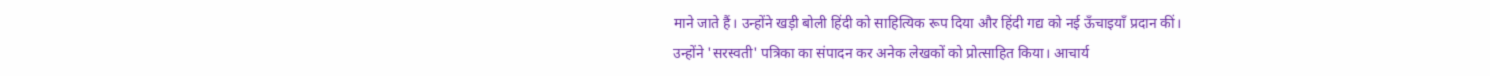माने जाते हैं। उन्होंने खड़ी बोली हिंदी को साहित्यिक रूप दिया और हिंदी गद्य को नई ऊँचाइयाँ प्रदान कीं।
उन्होंने 'सरस्वती' पत्रिका का संपादन कर अनेक लेखकों को प्रोत्साहित किया। आचार्य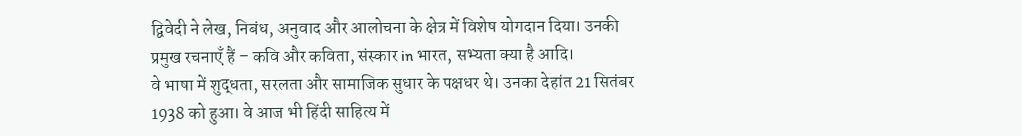द्विवेदी ने लेख, निबंध, अनुवाद और आलोचना के क्षेत्र में विशेष योगदान दिया। उनकी प्रमुख रचनाएँ हैं – कवि और कविता, संस्कार in भारत, सभ्यता क्या है आदि।
वे भाषा में शुद्धता, सरलता और सामाजिक सुधार के पक्षधर थे। उनका देहांत 21 सितंबर 1938 को हुआ। वे आज भी हिंदी साहित्य में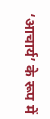‘आचार्य’ के रूप में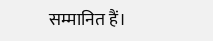सम्मानित हैं।